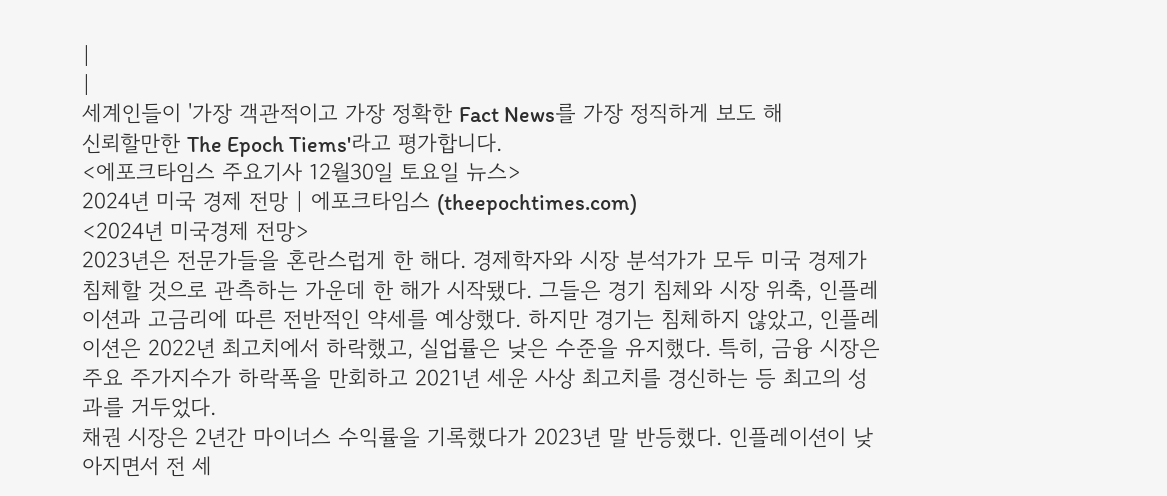|
|
세계인들이 '가장 객관적이고 가장 정확한 Fact News를 가장 정직하게 보도 해
신뢰할만한 The Epoch Tiems'라고 평가합니다.
<에포크타임스 주요기사 12월30일 토요일 뉴스>
2024년 미국 경제 전망 | 에포크타임스 (theepochtimes.com)
<2024년 미국경제 전망>
2023년은 전문가들을 혼란스럽게 한 해다. 경제학자와 시장 분석가가 모두 미국 경제가 침체할 것으로 관측하는 가운데 한 해가 시작됐다. 그들은 경기 침체와 시장 위축, 인플레이션과 고금리에 따른 전반적인 약세를 예상했다. 하지만 경기는 침체하지 않았고, 인플레이션은 2022년 최고치에서 하락했고, 실업률은 낮은 수준을 유지했다. 특히, 금융 시장은 주요 주가지수가 하락폭을 만회하고 2021년 세운 사상 최고치를 경신하는 등 최고의 성과를 거두었다.
채권 시장은 2년간 마이너스 수익률을 기록했다가 2023년 말 반등했다. 인플레이션이 낮아지면서 전 세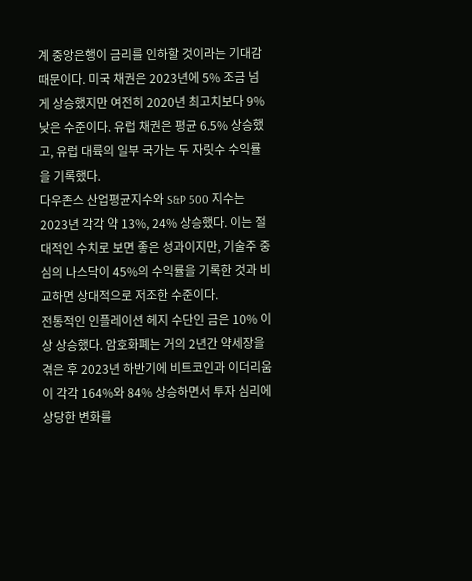계 중앙은행이 금리를 인하할 것이라는 기대감 때문이다. 미국 채권은 2023년에 5% 조금 넘게 상승했지만 여전히 2020년 최고치보다 9% 낮은 수준이다. 유럽 채권은 평균 6.5% 상승했고, 유럽 대륙의 일부 국가는 두 자릿수 수익률을 기록했다.
다우존스 산업평균지수와 S&P 500 지수는 2023년 각각 약 13%, 24% 상승했다. 이는 절대적인 수치로 보면 좋은 성과이지만, 기술주 중심의 나스닥이 45%의 수익률을 기록한 것과 비교하면 상대적으로 저조한 수준이다.
전통적인 인플레이션 헤지 수단인 금은 10% 이상 상승했다. 암호화폐는 거의 2년간 약세장을 겪은 후 2023년 하반기에 비트코인과 이더리움이 각각 164%와 84% 상승하면서 투자 심리에 상당한 변화를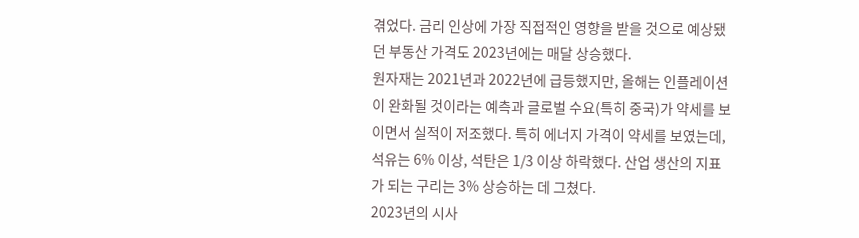겪었다. 금리 인상에 가장 직접적인 영향을 받을 것으로 예상됐던 부동산 가격도 2023년에는 매달 상승했다.
원자재는 2021년과 2022년에 급등했지만, 올해는 인플레이션이 완화될 것이라는 예측과 글로벌 수요(특히 중국)가 약세를 보이면서 실적이 저조했다. 특히 에너지 가격이 약세를 보였는데, 석유는 6% 이상, 석탄은 1/3 이상 하락했다. 산업 생산의 지표가 되는 구리는 3% 상승하는 데 그쳤다.
2023년의 시사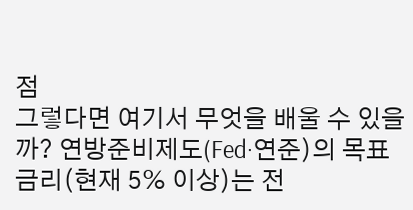점
그렇다면 여기서 무엇을 배울 수 있을까? 연방준비제도(Fed·연준)의 목표 금리(현재 5% 이상)는 전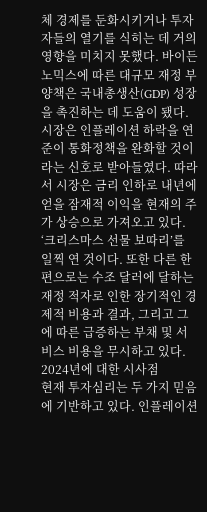체 경제를 둔화시키거나 투자자들의 열기를 식히는 데 거의 영향을 미치지 못했다. 바이든노믹스에 따른 대규모 재정 부양책은 국내총생산(GDP) 성장을 촉진하는 데 도움이 됐다.
시장은 인플레이션 하락을 연준이 통화정책을 완화할 것이라는 신호로 받아들였다. 따라서 시장은 금리 인하로 내년에 얻을 잠재적 이익을 현재의 주가 상승으로 가져오고 있다. ‘크리스마스 선물 보따리’를 일찍 연 것이다. 또한 다른 한편으로는 수조 달러에 달하는 재정 적자로 인한 장기적인 경제적 비용과 결과, 그리고 그에 따른 급증하는 부채 및 서비스 비용을 무시하고 있다.
2024년에 대한 시사점
현재 투자심리는 두 가지 믿음에 기반하고 있다. 인플레이션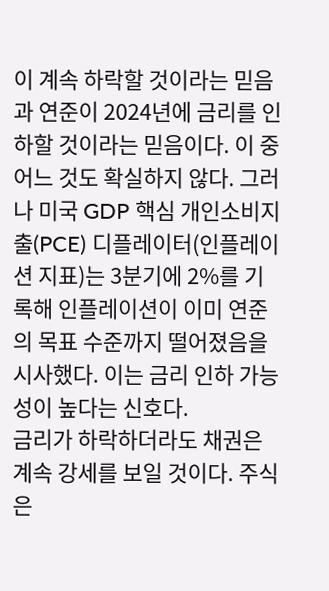이 계속 하락할 것이라는 믿음과 연준이 2024년에 금리를 인하할 것이라는 믿음이다. 이 중 어느 것도 확실하지 않다. 그러나 미국 GDP 핵심 개인소비지출(PCE) 디플레이터(인플레이션 지표)는 3분기에 2%를 기록해 인플레이션이 이미 연준의 목표 수준까지 떨어졌음을 시사했다. 이는 금리 인하 가능성이 높다는 신호다.
금리가 하락하더라도 채권은 계속 강세를 보일 것이다. 주식은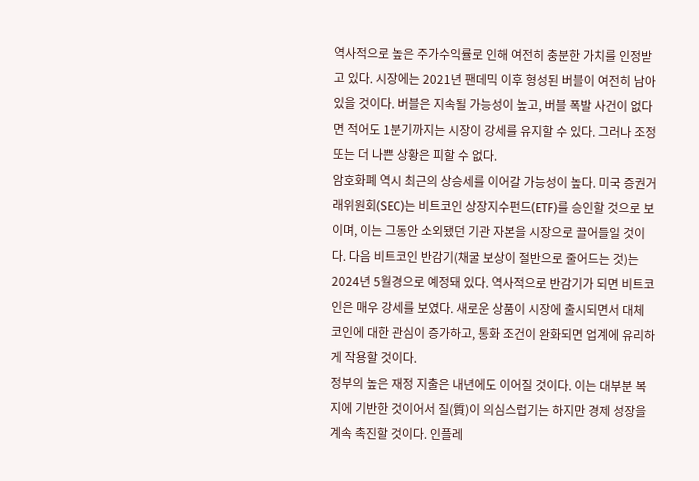역사적으로 높은 주가수익률로 인해 여전히 충분한 가치를 인정받고 있다. 시장에는 2021년 팬데믹 이후 형성된 버블이 여전히 남아 있을 것이다. 버블은 지속될 가능성이 높고, 버블 폭발 사건이 없다면 적어도 1분기까지는 시장이 강세를 유지할 수 있다. 그러나 조정 또는 더 나쁜 상황은 피할 수 없다.
암호화폐 역시 최근의 상승세를 이어갈 가능성이 높다. 미국 증권거래위원회(SEC)는 비트코인 상장지수펀드(ETF)를 승인할 것으로 보이며, 이는 그동안 소외됐던 기관 자본을 시장으로 끌어들일 것이다. 다음 비트코인 반감기(채굴 보상이 절반으로 줄어드는 것)는 2024년 5월경으로 예정돼 있다. 역사적으로 반감기가 되면 비트코인은 매우 강세를 보였다. 새로운 상품이 시장에 출시되면서 대체 코인에 대한 관심이 증가하고, 통화 조건이 완화되면 업계에 유리하게 작용할 것이다.
정부의 높은 재정 지출은 내년에도 이어질 것이다. 이는 대부분 복지에 기반한 것이어서 질(質)이 의심스럽기는 하지만 경제 성장을 계속 촉진할 것이다. 인플레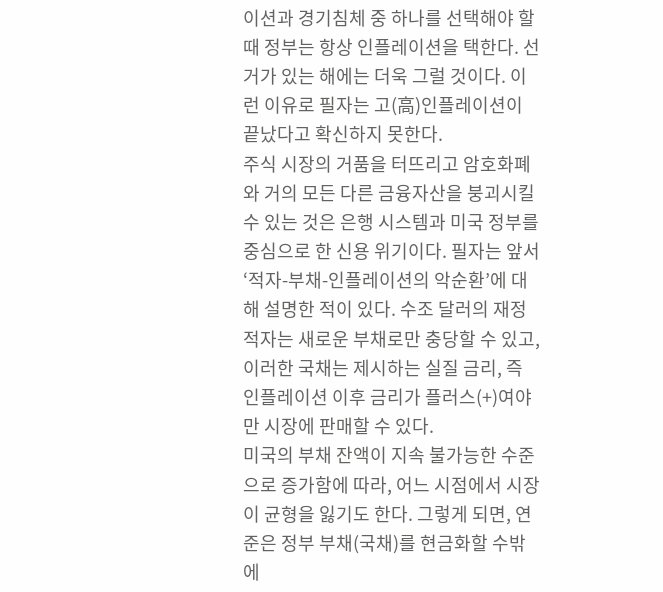이션과 경기침체 중 하나를 선택해야 할 때 정부는 항상 인플레이션을 택한다. 선거가 있는 해에는 더욱 그럴 것이다. 이런 이유로 필자는 고(高)인플레이션이 끝났다고 확신하지 못한다.
주식 시장의 거품을 터뜨리고 암호화폐와 거의 모든 다른 금융자산을 붕괴시킬 수 있는 것은 은행 시스템과 미국 정부를 중심으로 한 신용 위기이다. 필자는 앞서 ‘적자-부채-인플레이션의 악순환’에 대해 설명한 적이 있다. 수조 달러의 재정 적자는 새로운 부채로만 충당할 수 있고, 이러한 국채는 제시하는 실질 금리, 즉 인플레이션 이후 금리가 플러스(+)여야만 시장에 판매할 수 있다.
미국의 부채 잔액이 지속 불가능한 수준으로 증가함에 따라, 어느 시점에서 시장이 균형을 잃기도 한다. 그렇게 되면, 연준은 정부 부채(국채)를 현금화할 수밖에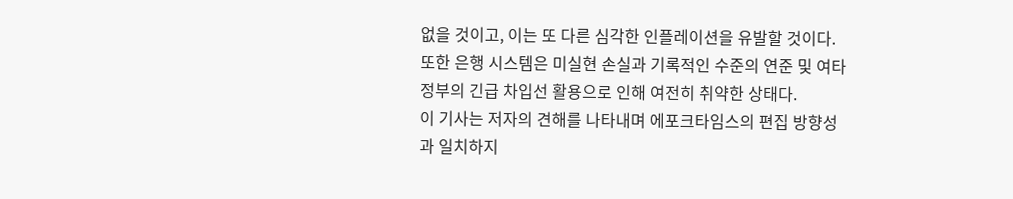없을 것이고, 이는 또 다른 심각한 인플레이션을 유발할 것이다. 또한 은행 시스템은 미실현 손실과 기록적인 수준의 연준 및 여타 정부의 긴급 차입선 활용으로 인해 여전히 취약한 상태다.
이 기사는 저자의 견해를 나타내며 에포크타임스의 편집 방향성과 일치하지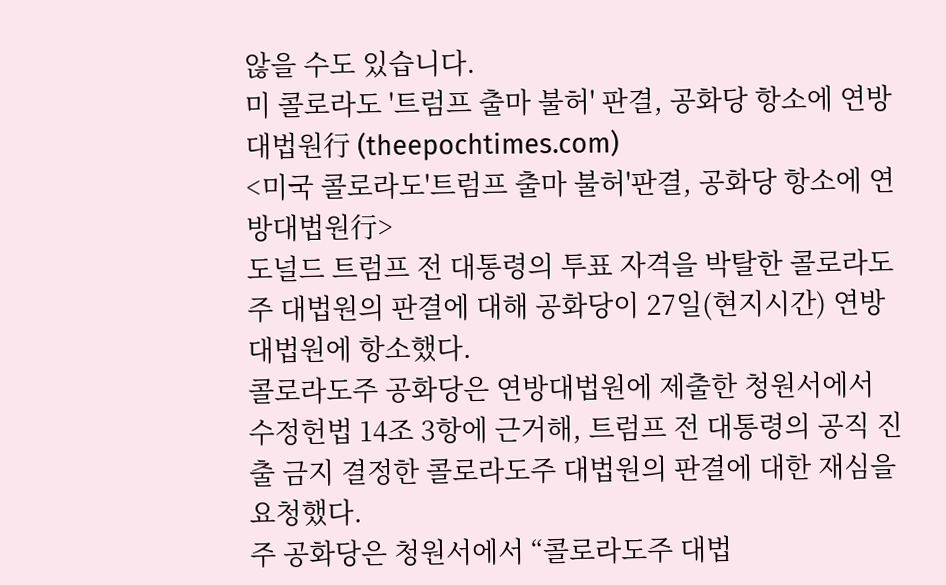않을 수도 있습니다.
미 콜로라도 '트럼프 출마 불허' 판결, 공화당 항소에 연방대법원行 (theepochtimes.com)
<미국 콜로라도'트럼프 출마 불허'판결, 공화당 항소에 연방대법원行>
도널드 트럼프 전 대통령의 투표 자격을 박탈한 콜로라도주 대법원의 판결에 대해 공화당이 27일(현지시간) 연방대법원에 항소했다.
콜로라도주 공화당은 연방대법원에 제출한 청원서에서 수정헌법 14조 3항에 근거해, 트럼프 전 대통령의 공직 진출 금지 결정한 콜로라도주 대법원의 판결에 대한 재심을 요청했다.
주 공화당은 청원서에서 “콜로라도주 대법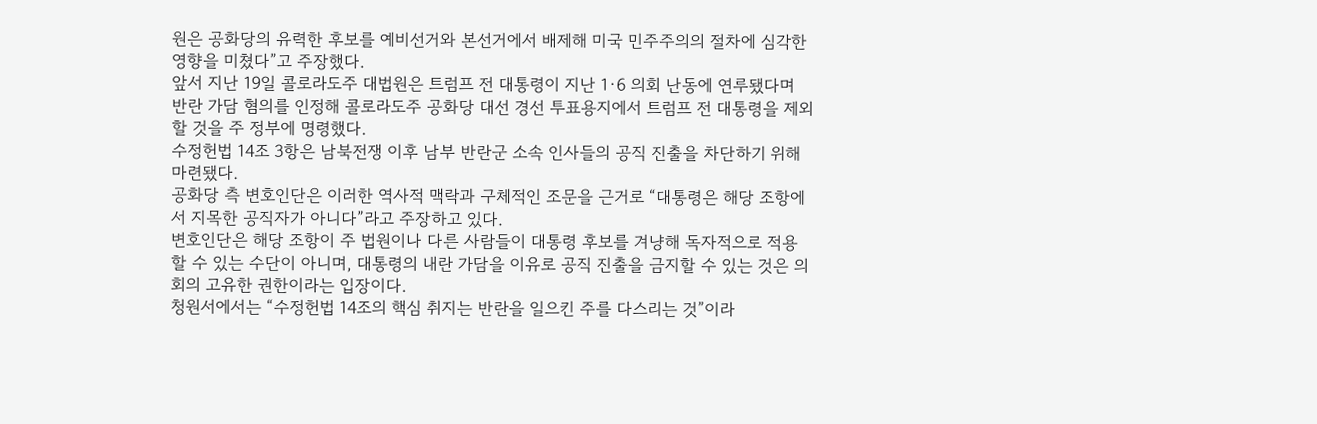원은 공화당의 유력한 후보를 예비선거와 본선거에서 배제해 미국 민주주의의 절차에 심각한 영향을 미쳤다”고 주장했다.
앞서 지난 19일 콜로라도주 대법원은 트럼프 전 대통령이 지난 1·6 의회 난동에 연루됐다며 반란 가담 혐의를 인정해 콜로라도주 공화당 대선 경선 투표용지에서 트럼프 전 대통령을 제외할 것을 주 정부에 명령했다.
수정헌법 14조 3항은 남북전쟁 이후 남부 반란군 소속 인사들의 공직 진출을 차단하기 위해 마련됐다.
공화당 측 변호인단은 이러한 역사적 맥락과 구체적인 조문을 근거로 “대통령은 해당 조항에서 지목한 공직자가 아니다”라고 주장하고 있다.
변호인단은 해당 조항이 주 법원이나 다른 사람들이 대통령 후보를 겨냥해 독자적으로 적용할 수 있는 수단이 아니며, 대통령의 내란 가담을 이유로 공직 진출을 금지할 수 있는 것은 의회의 고유한 권한이라는 입장이다.
청원서에서는 “수정헌법 14조의 핵심 취지는 반란을 일으킨 주를 다스리는 것”이라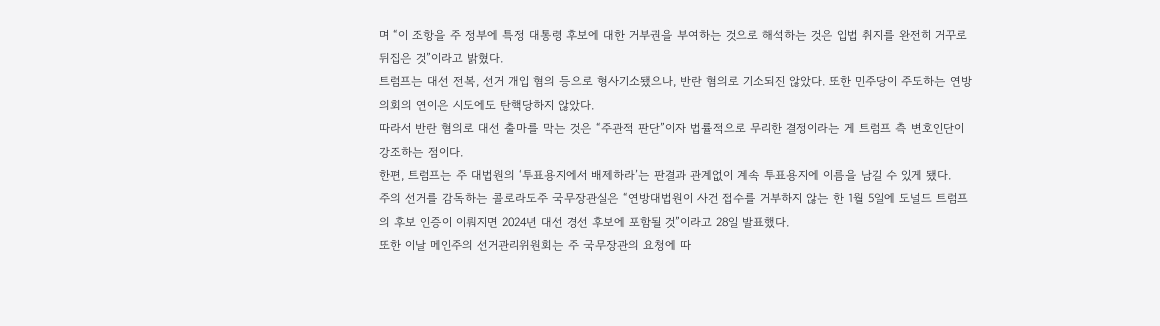며 “이 조항을 주 정부에 특정 대통령 후보에 대한 거부권을 부여하는 것으로 해석하는 것은 입법 취지를 완전히 거꾸로 뒤집은 것”이라고 밝혔다.
트럼프는 대선 전복, 선거 개입 혐의 등으로 형사기소됐으나, 반란 혐의로 기소되진 않았다. 또한 민주당이 주도하는 연방의회의 연이은 시도에도 탄핵당하지 않았다.
따라서 반란 혐의로 대선 출마를 막는 것은 “주관적 판단”이자 법률적으로 무리한 결정이라는 게 트럼프 측 변호인단이 강조하는 점이다.
한편, 트럼프는 주 대법원의 ‘투표용지에서 배제하라’는 판결과 관계없이 계속 투표용지에 이름을 남길 수 있게 됐다.
주의 선거를 감독하는 콜로라도주 국무장관실은 “연방대법원이 사건 접수를 거부하지 않는 한 1월 5일에 도널드 트럼프의 후보 인증이 이뤄지면 2024년 대선 경선 후보에 포함될 것”이라고 28일 발표했다.
또한 이날 메인주의 선거관리위원회는 주 국무장관의 요청에 따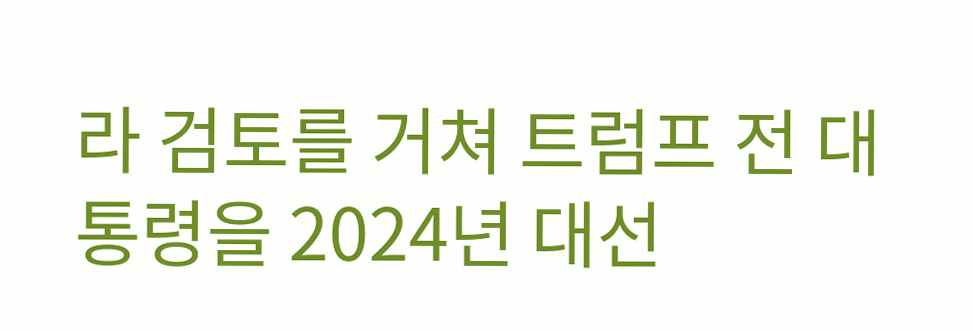라 검토를 거쳐 트럼프 전 대통령을 2024년 대선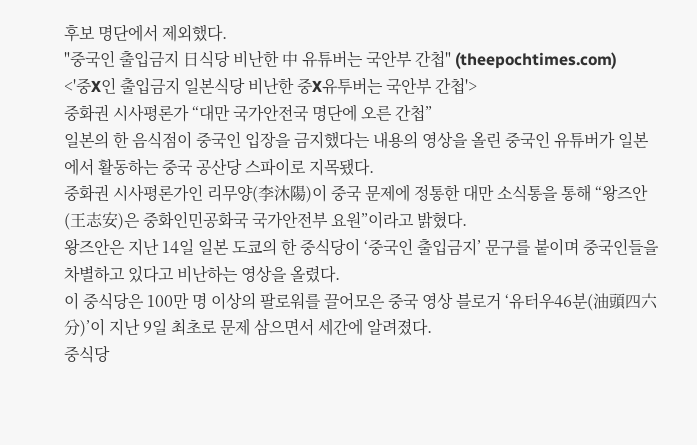후보 명단에서 제외했다.
"중국인 출입금지 日식당 비난한 中 유튜버는 국안부 간첩" (theepochtimes.com)
<'중X인 출입금지 일본식당 비난한 중X유투버는 국안부 간첩'>
중화권 시사평론가 “대만 국가안전국 명단에 오른 간첩”
일본의 한 음식점이 중국인 입장을 금지했다는 내용의 영상을 올린 중국인 유튜버가 일본에서 활동하는 중국 공산당 스파이로 지목됐다.
중화권 시사평론가인 리무양(李沐陽)이 중국 문제에 정통한 대만 소식통을 통해 “왕즈안(王志安)은 중화인민공화국 국가안전부 요원”이라고 밝혔다.
왕즈안은 지난 14일 일본 도쿄의 한 중식당이 ‘중국인 출입금지’ 문구를 붙이며 중국인들을 차별하고 있다고 비난하는 영상을 올렸다.
이 중식당은 100만 명 이상의 팔로워를 끌어모은 중국 영상 블로거 ‘유터우46분(油頭四六分)’이 지난 9일 최초로 문제 삼으면서 세간에 알려졌다.
중식당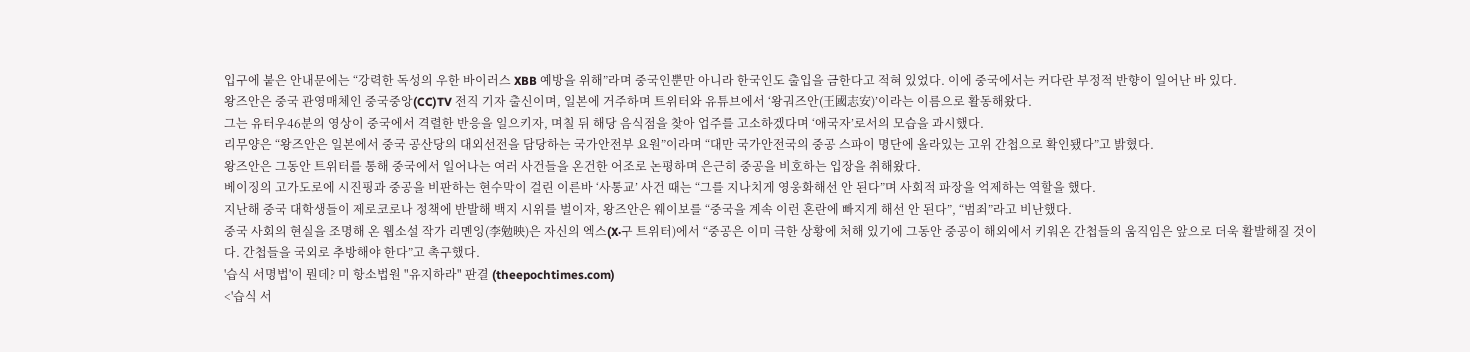입구에 붙은 안내문에는 “강력한 독성의 우한 바이러스 XBB 예방을 위해”라며 중국인뿐만 아니라 한국인도 출입을 금한다고 적혀 있었다. 이에 중국에서는 커다란 부정적 반향이 일어난 바 있다.
왕즈안은 중국 관영매체인 중국중앙(CC)TV 전직 기자 출신이며, 일본에 거주하며 트위터와 유튜브에서 ‘왕궈즈안(王國志安)’이라는 이름으로 활동해왔다.
그는 유터우46분의 영상이 중국에서 격렬한 반응을 일으키자, 며칠 뒤 해당 음식점을 찾아 업주를 고소하겠다며 ‘애국자’로서의 모습을 과시했다.
리무양은 “왕즈안은 일본에서 중국 공산당의 대외선전을 담당하는 국가안전부 요원”이라며 “대만 국가안전국의 중공 스파이 명단에 올라있는 고위 간첩으로 확인됐다”고 밝혔다.
왕즈안은 그동안 트위터를 통해 중국에서 일어나는 여러 사건들을 온건한 어조로 논평하며 은근히 중공을 비호하는 입장을 취해왔다.
베이징의 고가도로에 시진핑과 중공을 비판하는 현수막이 걸린 이른바 ‘사통교’ 사건 때는 “그를 지나치게 영웅화해선 안 된다”며 사회적 파장을 억제하는 역할을 했다.
지난해 중국 대학생들이 제로코로나 정책에 반발해 백지 시위를 벌이자, 왕즈안은 웨이보를 “중국을 계속 이런 혼란에 빠지게 해선 안 된다”, “범죄”라고 비난했다.
중국 사회의 현실을 조명해 온 웹소설 작가 리몐잉(李勉映)은 자신의 엑스(X·구 트위터)에서 “중공은 이미 극한 상황에 처해 있기에 그동안 중공이 해외에서 키워온 간첩들의 움직임은 앞으로 더욱 활발해질 것이다. 간첩들을 국외로 추방해야 한다”고 촉구했다.
'습식 서명법'이 뭔데? 미 항소법원 "유지하라" 판결 (theepochtimes.com)
<'습식 서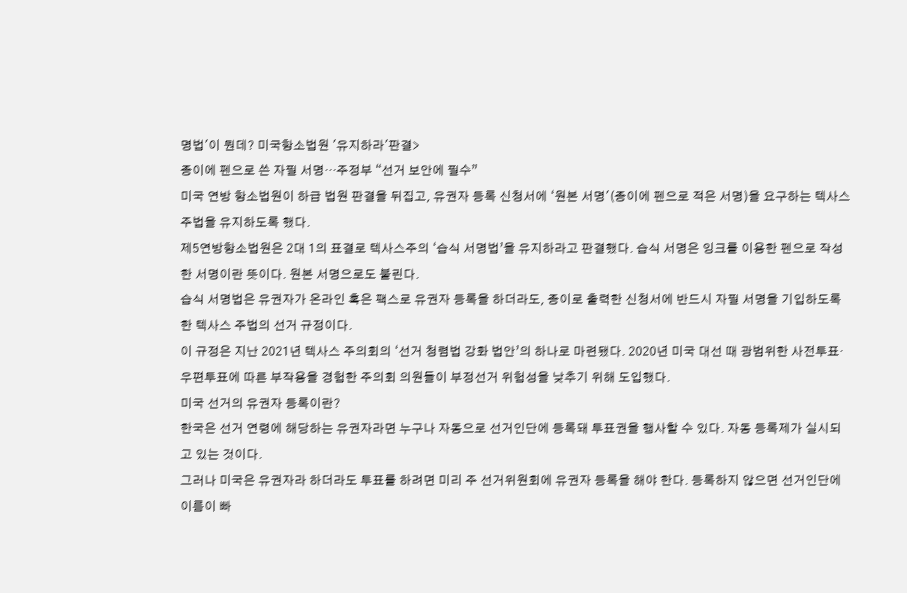명법'이 뭔데? 미국항소법원 '유지하라'판결>
종이에 펜으로 쓴 자필 서명…주정부 “선거 보안에 필수”
미국 연방 항소법원이 하급 법원 판결을 뒤집고, 유권자 등록 신청서에 ‘원본 서명'(종이에 펜으로 적은 서명)을 요구하는 텍사스 주법을 유지하도록 했다.
제5연방항소법원은 2대 1의 표결로 텍사스주의 ‘습식 서명법’을 유지하라고 판결했다. 습식 서명은 잉크를 이용한 펜으로 작성한 서명이란 뜻이다. 원본 서명으로도 불린다.
습식 서명법은 유권자가 온라인 혹은 팩스로 유권자 등록을 하더라도, 종이로 출력한 신청서에 반드시 자필 서명을 기입하도록 한 텍사스 주법의 선거 규정이다.
이 규정은 지난 2021년 텍사스 주의회의 ‘선거 청렴법 강화 법안’의 하나로 마련됐다. 2020년 미국 대선 때 광범위한 사전투표·우편투표에 따른 부작용을 경험한 주의회 의원들이 부정선거 위험성을 낮추기 위해 도입했다.
미국 선거의 유권자 등록이란?
한국은 선거 연령에 해당하는 유권자라면 누구나 자동으로 선거인단에 등록돼 투표권을 행사할 수 있다. 자동 등록제가 실시되고 있는 것이다.
그러나 미국은 유권자라 하더라도 투표를 하려면 미리 주 선거위원회에 유권자 등록을 해야 한다. 등록하지 않으면 선거인단에 이름이 빠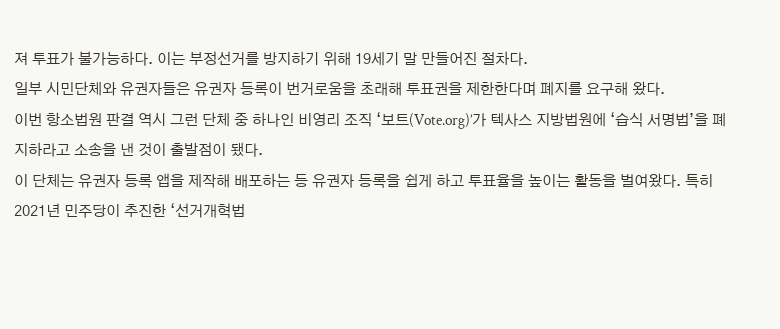져 투표가 불가능하다. 이는 부정선거를 방지하기 위해 19세기 말 만들어진 절차다.
일부 시민단체와 유권자들은 유권자 등록이 번거로움을 초래해 투표권을 제한한다며 폐지를 요구해 왔다.
이번 항소법원 판결 역시 그런 단체 중 하나인 비영리 조직 ‘보트(Vote.org)’가 텍사스 지방법원에 ‘습식 서명법’을 폐지하라고 소송을 낸 것이 출발점이 됐다.
이 단체는 유권자 등록 앱을 제작해 배포하는 등 유권자 등록을 쉽게 하고 투표율을 높이는 활동을 벌여왔다. 특히 2021년 민주당이 추진한 ‘선거개혁법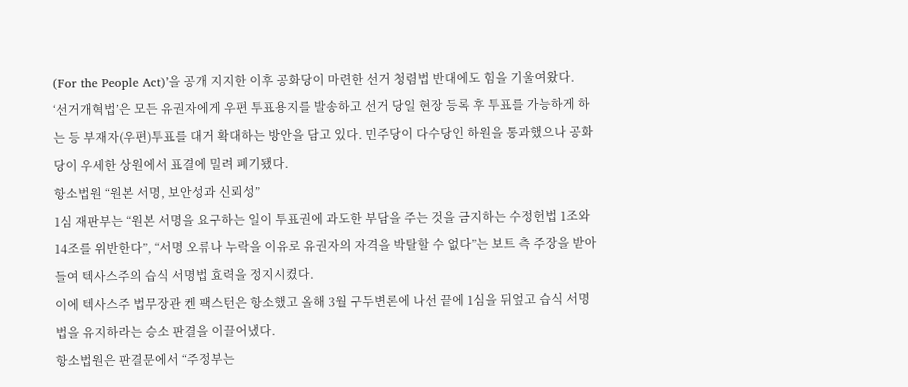(For the People Act)’을 공개 지지한 이후 공화당이 마련한 선거 청렴법 반대에도 힘을 기울여왔다.
‘선거개혁법’은 모든 유권자에게 우편 투표용지를 발송하고 선거 당일 현장 등록 후 투표를 가능하게 하는 등 부재자(우편)투표를 대거 확대하는 방안을 담고 있다. 민주당이 다수당인 하원을 통과했으나 공화당이 우세한 상원에서 표결에 밀려 폐기됐다.
항소법원 “원본 서명, 보안성과 신뢰성”
1심 재판부는 “원본 서명을 요구하는 일이 투표권에 과도한 부담을 주는 것을 금지하는 수정헌법 1조와 14조를 위반한다”, “서명 오류나 누락을 이유로 유권자의 자격을 박탈할 수 없다”는 보트 측 주장을 받아들여 텍사스주의 습식 서명법 효력을 정지시켰다.
이에 텍사스주 법무장관 켄 팩스턴은 항소했고 올해 3월 구두변론에 나선 끝에 1심을 뒤엎고 습식 서명법을 유지하라는 승소 판결을 이끌어냈다.
항소법원은 판결문에서 “주정부는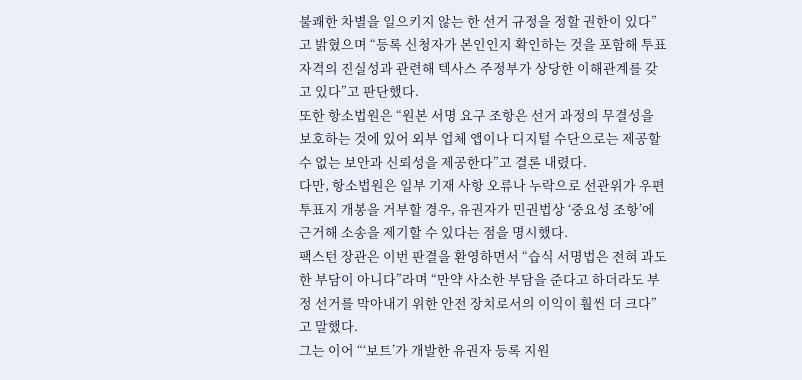불쾌한 차별을 일으키지 않는 한 선거 규정을 정할 권한이 있다”고 밝혔으며 “등록 신청자가 본인인지 확인하는 것을 포함해 투표 자격의 진실성과 관련해 텍사스 주정부가 상당한 이해관계를 갖고 있다”고 판단했다.
또한 항소법원은 “원본 서명 요구 조항은 선거 과정의 무결성을 보호하는 것에 있어 외부 업체 앱이나 디지털 수단으로는 제공할 수 없는 보안과 신뢰성을 제공한다”고 결론 내렸다.
다만, 항소법원은 일부 기재 사항 오류나 누락으로 선관위가 우편투표지 개봉을 거부할 경우, 유권자가 민권법상 ‘중요성 조항’에 근거해 소송을 제기할 수 있다는 점을 명시했다.
팩스턴 장관은 이번 판결을 환영하면서 “습식 서명법은 전혀 과도한 부담이 아니다”라며 “만약 사소한 부담을 준다고 하더라도 부정 선거를 막아내기 위한 안전 장치로서의 이익이 훨씬 더 크다”고 말했다.
그는 이어 “‘보트’가 개발한 유권자 등록 지원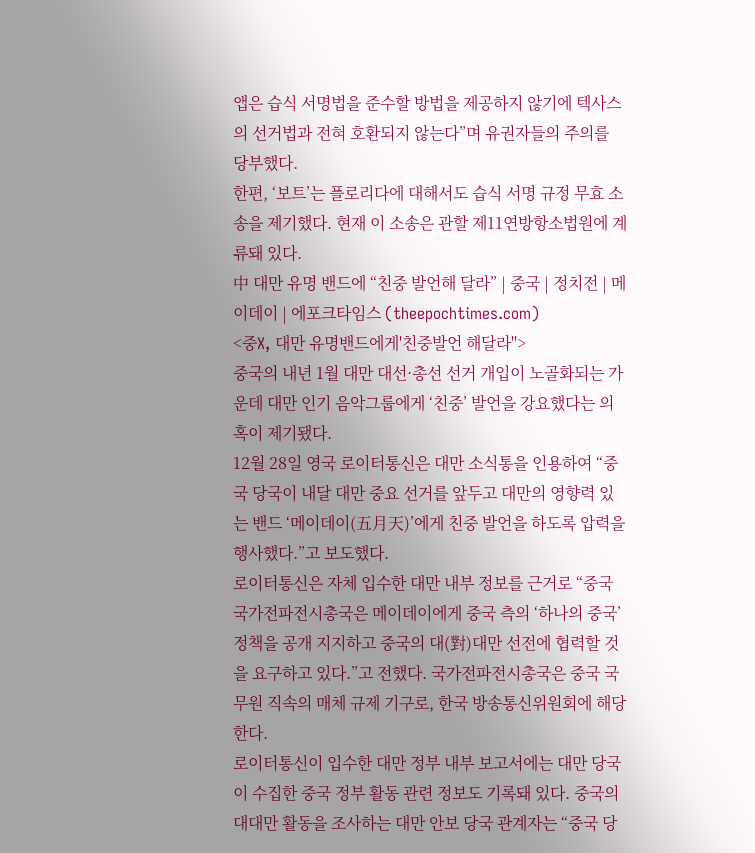앱은 습식 서명법을 준수할 방법을 제공하지 않기에 텍사스의 선거법과 전혀 호환되지 않는다”며 유권자들의 주의를 당부했다.
한편, ‘보트’는 플로리다에 대해서도 습식 서명 규정 무효 소송을 제기했다. 현재 이 소송은 관할 제11연방항소법원에 계류돼 있다.
中 대만 유명 밴드에 “친중 발언해 달라” | 중국 | 정치전 | 메이데이 | 에포크타임스 (theepochtimes.com)
<중X, 대만 유명밴드에게'친중발언 해달라''>
중국의 내년 1월 대만 대선·총선 선거 개입이 노골화되는 가운데 대만 인기 음악그룹에게 ‘친중’ 발언을 강요했다는 의혹이 제기됐다.
12월 28일 영국 로이터통신은 대만 소식통을 인용하여 “중국 당국이 내달 대만 중요 선거를 앞두고 대만의 영향력 있는 밴드 ‘메이데이(五月天)’에게 친중 발언을 하도록 압력을 행사했다.”고 보도했다.
로이터통신은 자체 입수한 대만 내부 정보를 근거로 “중국 국가전파전시총국은 메이데이에게 중국 측의 ‘하나의 중국’ 정책을 공개 지지하고 중국의 대(對)대만 선전에 협력할 것을 요구하고 있다.”고 전했다. 국가전파전시총국은 중국 국무원 직속의 매체 규제 기구로, 한국 방송통신위원회에 해당한다.
로이터통신이 입수한 대만 정부 내부 보고서에는 대만 당국이 수집한 중국 정부 활동 관련 정보도 기록돼 있다. 중국의 대대만 활동을 조사하는 대만 안보 당국 관계자는 “중국 당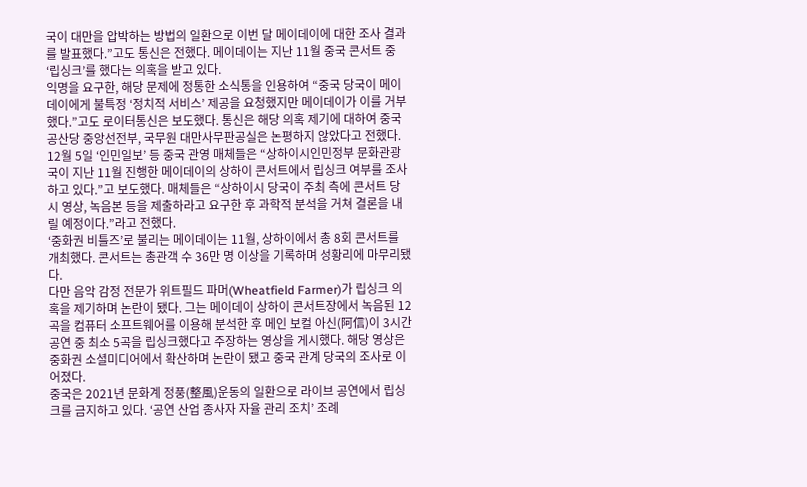국이 대만을 압박하는 방법의 일환으로 이번 달 메이데이에 대한 조사 결과를 발표했다.”고도 통신은 전했다. 메이데이는 지난 11월 중국 콘서트 중 ‘립싱크’를 했다는 의혹을 받고 있다.
익명을 요구한, 해당 문제에 정통한 소식통을 인용하여 “중국 당국이 메이데이에게 불특정 ‘정치적 서비스’ 제공을 요청했지만 메이데이가 이를 거부했다.”고도 로이터통신은 보도했다. 통신은 해당 의혹 제기에 대하여 중국 공산당 중앙선전부, 국무원 대만사무판공실은 논평하지 않았다고 전했다.
12월 5일 ‘인민일보’ 등 중국 관영 매체들은 “상하이시인민정부 문화관광국이 지난 11월 진행한 메이데이의 상하이 콘서트에서 립싱크 여부를 조사하고 있다.”고 보도했다. 매체들은 “상하이시 당국이 주최 측에 콘서트 당시 영상, 녹음본 등을 제출하라고 요구한 후 과학적 분석을 거쳐 결론을 내릴 예정이다.”라고 전했다.
‘중화권 비틀즈’로 불리는 메이데이는 11월, 상하이에서 총 8회 콘서트를 개최했다. 콘서트는 총관객 수 36만 명 이상을 기록하며 성황리에 마무리됐다.
다만 음악 감정 전문가 위트필드 파머(Wheatfield Farmer)가 립싱크 의혹을 제기하며 논란이 됐다. 그는 메이데이 상하이 콘서트장에서 녹음된 12곡을 컴퓨터 소프트웨어를 이용해 분석한 후 메인 보컬 아신(阿信)이 3시간 공연 중 최소 5곡을 립싱크했다고 주장하는 영상을 게시했다. 해당 영상은 중화권 소셜미디어에서 확산하며 논란이 됐고 중국 관계 당국의 조사로 이어졌다.
중국은 2021년 문화계 정풍(整風)운동의 일환으로 라이브 공연에서 립싱크를 금지하고 있다. ‘공연 산업 종사자 자율 관리 조치’ 조례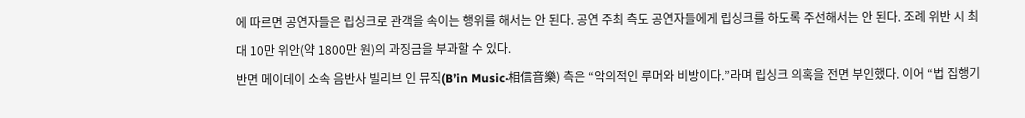에 따르면 공연자들은 립싱크로 관객을 속이는 행위를 해서는 안 된다. 공연 주최 측도 공연자들에게 립싱크를 하도록 주선해서는 안 된다. 조례 위반 시 최대 10만 위안(약 1800만 원)의 과징금을 부과할 수 있다.
반면 메이데이 소속 음반사 빌리브 인 뮤직(B’in Music·相信音樂) 측은 “악의적인 루머와 비방이다.”라며 립싱크 의혹을 전면 부인했다. 이어 “법 집행기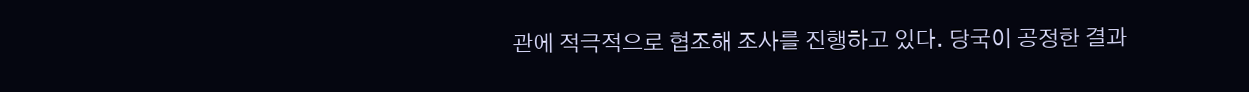관에 적극적으로 협조해 조사를 진행하고 있다. 당국이 공정한 결과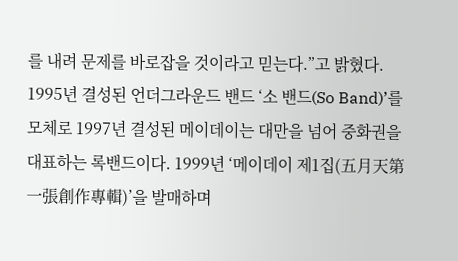를 내려 문제를 바로잡을 것이라고 믿는다.”고 밝혔다.
1995년 결성된 언더그라운드 밴드 ‘소 밴드(So Band)’를 모체로 1997년 결성된 메이데이는 대만을 넘어 중화권을 대표하는 록밴드이다. 1999년 ‘메이데이 제1집(五月天第一張創作專輯)’을 발매하며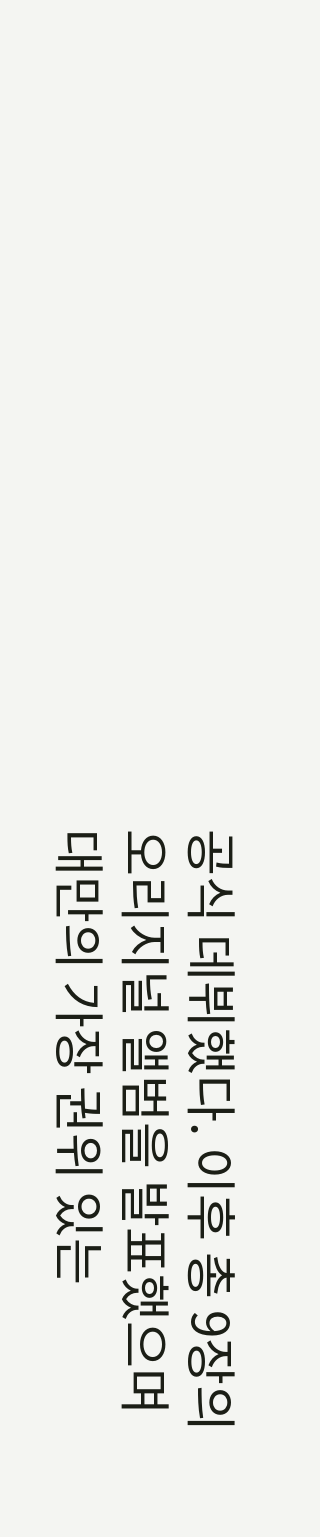공식 데뷔했다. 이후 총 9장의 오리지널 앨범을 발표했으며 대만의 가장 권위 있는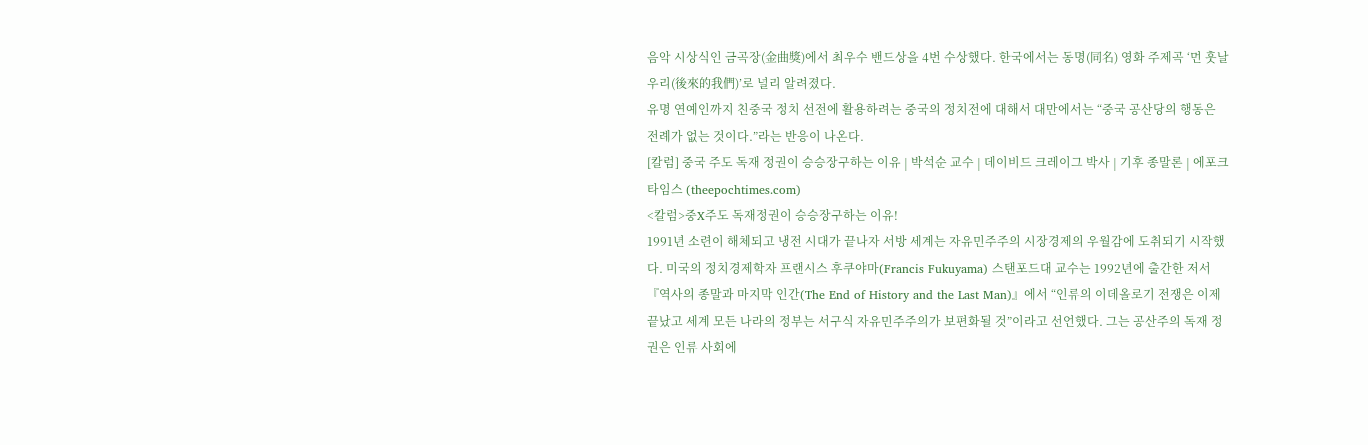음악 시상식인 금곡장(金曲獎)에서 최우수 밴드상을 4번 수상했다. 한국에서는 동명(同名) 영화 주제곡 ‘먼 훗날 우리(後來的我們)’로 널리 알려졌다.
유명 연예인까지 친중국 정치 선전에 활용하려는 중국의 정치전에 대해서 대만에서는 “중국 공산당의 행동은 전례가 없는 것이다.”라는 반응이 나온다.
[칼럼] 중국 주도 독재 정권이 승승장구하는 이유 | 박석순 교수 | 데이비드 크레이그 박사 | 기후 종말론 | 에포크타임스 (theepochtimes.com)
<칼럼>중X주도 독재정권이 승승장구하는 이유!
1991년 소련이 해체되고 냉전 시대가 끝나자 서방 세계는 자유민주주의 시장경제의 우월감에 도취되기 시작했다. 미국의 정치경제학자 프랜시스 후쿠야마(Francis Fukuyama) 스탠포드대 교수는 1992년에 출간한 저서『역사의 종말과 마지막 인간(The End of History and the Last Man)』에서 “인류의 이데올로기 전쟁은 이제 끝났고 세계 모든 나라의 정부는 서구식 자유민주주의가 보편화될 것”이라고 선언했다. 그는 공산주의 독재 정권은 인류 사회에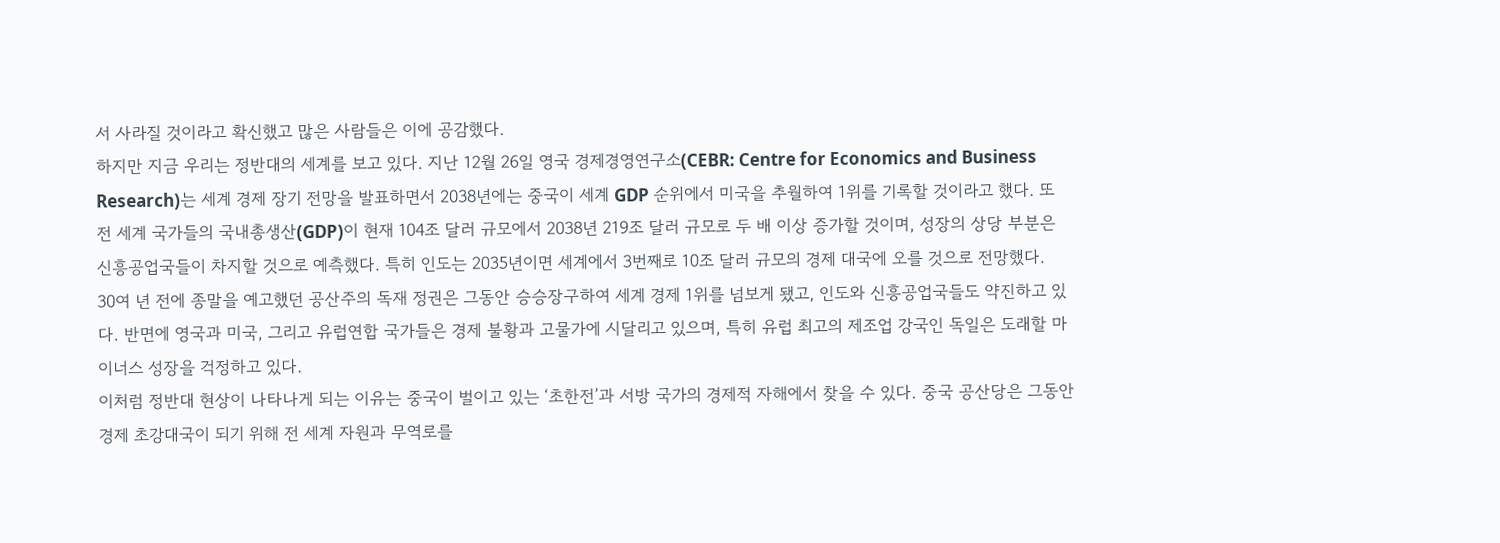서 사라질 것이라고 확신했고 많은 사람들은 이에 공감했다.
하지만 지금 우리는 정반대의 세계를 보고 있다. 지난 12월 26일 영국 경제경영연구소(CEBR: Centre for Economics and Business Research)는 세계 경제 장기 전망을 발표하면서 2038년에는 중국이 세계 GDP 순위에서 미국을 추월하여 1위를 기록할 것이라고 했다. 또 전 세계 국가들의 국내총생산(GDP)이 현재 104조 달러 규모에서 2038년 219조 달러 규모로 두 배 이상 증가할 것이며, 성장의 상당 부분은 신흥공업국들이 차지할 것으로 예측했다. 특히 인도는 2035년이면 세계에서 3번째로 10조 달러 규모의 경제 대국에 오를 것으로 전망했다.
30여 년 전에 종말을 예고했던 공산주의 독재 정권은 그동안 승승장구하여 세계 경제 1위를 넘보게 됐고, 인도와 신흥공업국들도 약진하고 있다. 반면에 영국과 미국, 그리고 유럽연합 국가들은 경제 불황과 고물가에 시달리고 있으며, 특히 유럽 최고의 제조업 강국인 독일은 도래할 마이너스 성장을 걱정하고 있다.
이처럼 정반대 현상이 나타나게 되는 이유는 중국이 벌이고 있는 ‘초한전’과 서방 국가의 경제적 자해에서 찾을 수 있다. 중국 공산당은 그동안 경제 초강대국이 되기 위해 전 세계 자원과 무역로를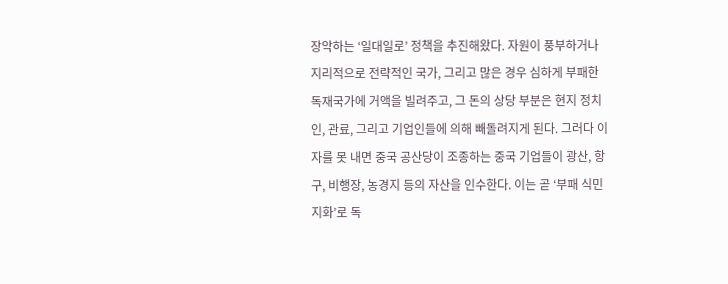장악하는 ‘일대일로’ 정책을 추진해왔다. 자원이 풍부하거나 지리적으로 전략적인 국가, 그리고 많은 경우 심하게 부패한 독재국가에 거액을 빌려주고, 그 돈의 상당 부분은 현지 정치인, 관료, 그리고 기업인들에 의해 빼돌려지게 된다. 그러다 이자를 못 내면 중국 공산당이 조종하는 중국 기업들이 광산, 항구, 비행장, 농경지 등의 자산을 인수한다. 이는 곧 ‘부패 식민지화’로 독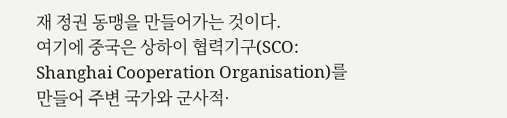재 정권 동맹을 만들어가는 것이다.
여기에 중국은 상하이 협력기구(SCO: Shanghai Cooperation Organisation)를 만들어 주변 국가와 군사적·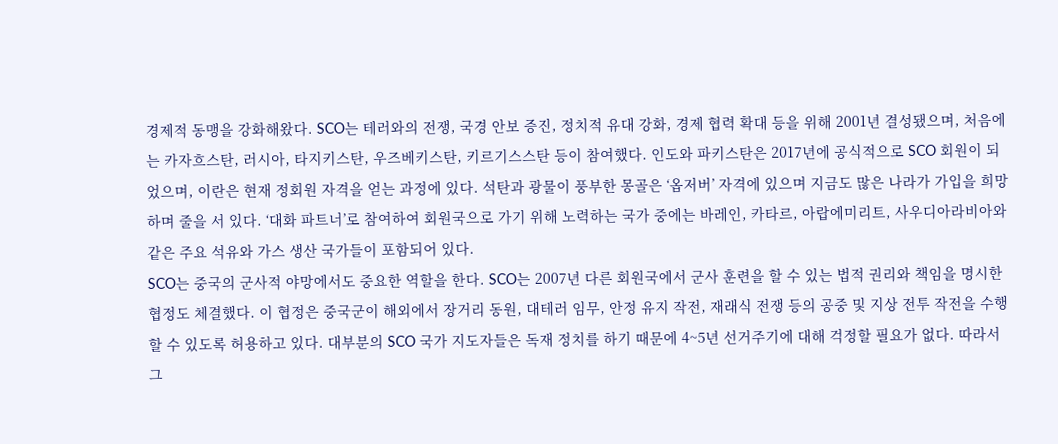경제적 동맹을 강화해왔다. SCO는 테러와의 전쟁, 국경 안보 증진, 정치적 유대 강화, 경제 협력 확대 등을 위해 2001년 결성됐으며, 처음에는 카자흐스탄, 러시아, 타지키스탄, 우즈베키스탄, 키르기스스탄 등이 참여했다. 인도와 파키스탄은 2017년에 공식적으로 SCO 회원이 되었으며, 이란은 현재 정회원 자격을 얻는 과정에 있다. 석탄과 광물이 풍부한 몽골은 ‘옵저버’ 자격에 있으며 지금도 많은 나라가 가입을 희망하며 줄을 서 있다. ‘대화 파트너’로 참여하여 회원국으로 가기 위해 노력하는 국가 중에는 바레인, 카타르, 아랍에미리트, 사우디아라비아와 같은 주요 석유와 가스 생산 국가들이 포함되어 있다.
SCO는 중국의 군사적 야망에서도 중요한 역할을 한다. SCO는 2007년 다른 회원국에서 군사 훈련을 할 수 있는 법적 권리와 책임을 명시한 협정도 체결했다. 이 협정은 중국군이 해외에서 장거리 동원, 대테러 임무, 안정 유지 작전, 재래식 전쟁 등의 공중 및 지상 전투 작전을 수행할 수 있도록 허용하고 있다. 대부분의 SCO 국가 지도자들은 독재 정치를 하기 때문에 4~5년 선거주기에 대해 걱정할 필요가 없다. 따라서 그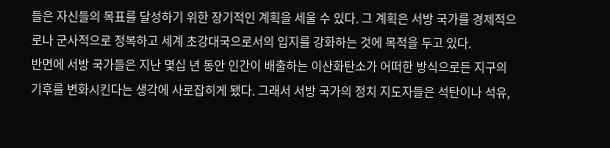들은 자신들의 목표를 달성하기 위한 장기적인 계획을 세울 수 있다. 그 계획은 서방 국가를 경제적으로나 군사적으로 정복하고 세계 초강대국으로서의 입지를 강화하는 것에 목적을 두고 있다.
반면에 서방 국가들은 지난 몇십 년 동안 인간이 배출하는 이산화탄소가 어떠한 방식으로든 지구의 기후를 변화시킨다는 생각에 사로잡히게 됐다. 그래서 서방 국가의 정치 지도자들은 석탄이나 석유,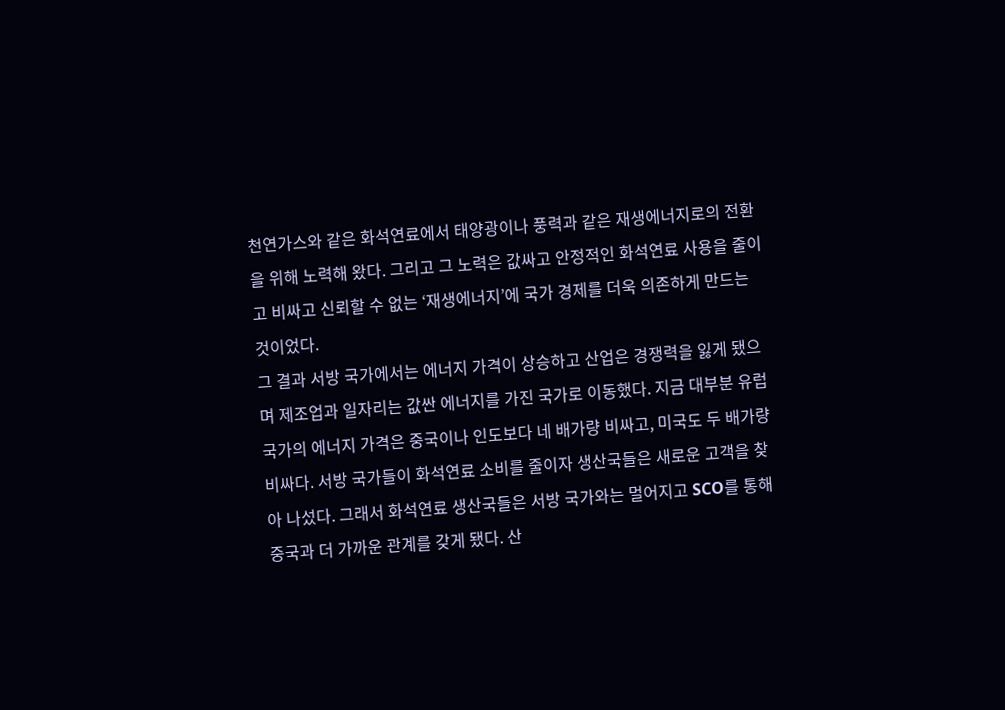천연가스와 같은 화석연료에서 태양광이나 풍력과 같은 재생에너지로의 전환을 위해 노력해 왔다. 그리고 그 노력은 값싸고 안정적인 화석연료 사용을 줄이고 비싸고 신뢰할 수 없는 ‘재생에너지’에 국가 경제를 더욱 의존하게 만드는 것이었다.
그 결과 서방 국가에서는 에너지 가격이 상승하고 산업은 경쟁력을 잃게 됐으며 제조업과 일자리는 값싼 에너지를 가진 국가로 이동했다. 지금 대부분 유럽 국가의 에너지 가격은 중국이나 인도보다 네 배가량 비싸고, 미국도 두 배가량 비싸다. 서방 국가들이 화석연료 소비를 줄이자 생산국들은 새로운 고객을 찾아 나섰다. 그래서 화석연료 생산국들은 서방 국가와는 멀어지고 SCO를 통해 중국과 더 가까운 관계를 갖게 됐다. 산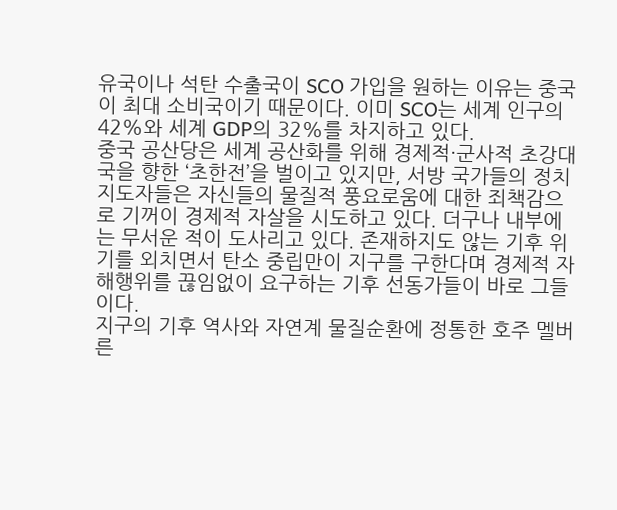유국이나 석탄 수출국이 SCO 가입을 원하는 이유는 중국이 최대 소비국이기 때문이다. 이미 SCO는 세계 인구의 42%와 세계 GDP의 32%를 차지하고 있다.
중국 공산당은 세계 공산화를 위해 경제적·군사적 초강대국을 향한 ‘초한전’을 벌이고 있지만, 서방 국가들의 정치 지도자들은 자신들의 물질적 풍요로움에 대한 죄책감으로 기꺼이 경제적 자살을 시도하고 있다. 더구나 내부에는 무서운 적이 도사리고 있다. 존재하지도 않는 기후 위기를 외치면서 탄소 중립만이 지구를 구한다며 경제적 자해행위를 끊임없이 요구하는 기후 선동가들이 바로 그들이다.
지구의 기후 역사와 자연계 물질순환에 정통한 호주 멜버른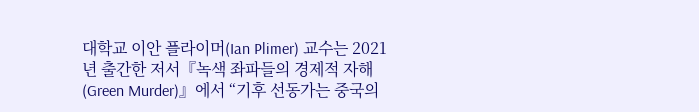대학교 이안 플라이머(Ian Plimer) 교수는 2021년 출간한 저서『녹색 좌파들의 경제적 자해(Green Murder)』에서 “기후 선동가는 중국의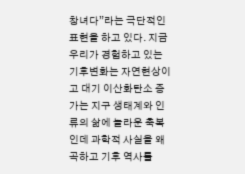창녀다”라는 극단적인 표현을 하고 있다. 지금 우리가 경험하고 있는 기후변화는 자연현상이고 대기 이산화탄소 증가는 지구 생태계와 인류의 삶에 놀라운 축복인데 과학적 사실을 왜곡하고 기후 역사를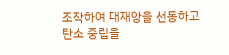조작하여 대재앙을 선동하고 탄소 중립을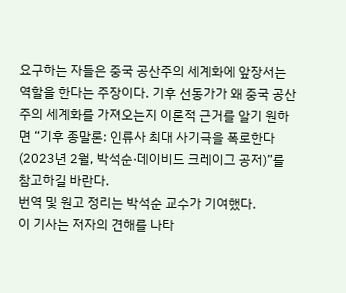요구하는 자들은 중국 공산주의 세계화에 앞장서는 역할을 한다는 주장이다. 기후 선동가가 왜 중국 공산주의 세계화를 가져오는지 이론적 근거를 알기 원하면 “기후 종말론: 인류사 최대 사기극을 폭로한다(2023년 2월, 박석순·데이비드 크레이그 공저)”를 참고하길 바란다.
번역 및 원고 정리는 박석순 교수가 기여했다.
이 기사는 저자의 견해를 나타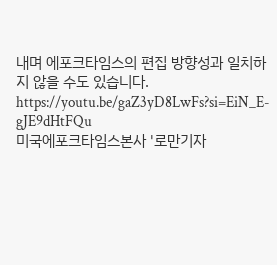내며 에포크타임스의 편집 방향성과 일치하지 않을 수도 있습니다.
https://youtu.be/gaZ3yD8LwFs?si=EiN_E-gJE9dHtFQu
미국에포크타임스본사 '로만기자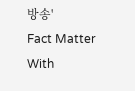방송'
Fact Matter With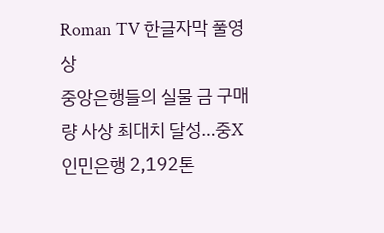Roman TV 한글자막 풀영상
중앙은행들의 실물 금 구매량 사상 최대치 달성…중X인민은행 2,192톤